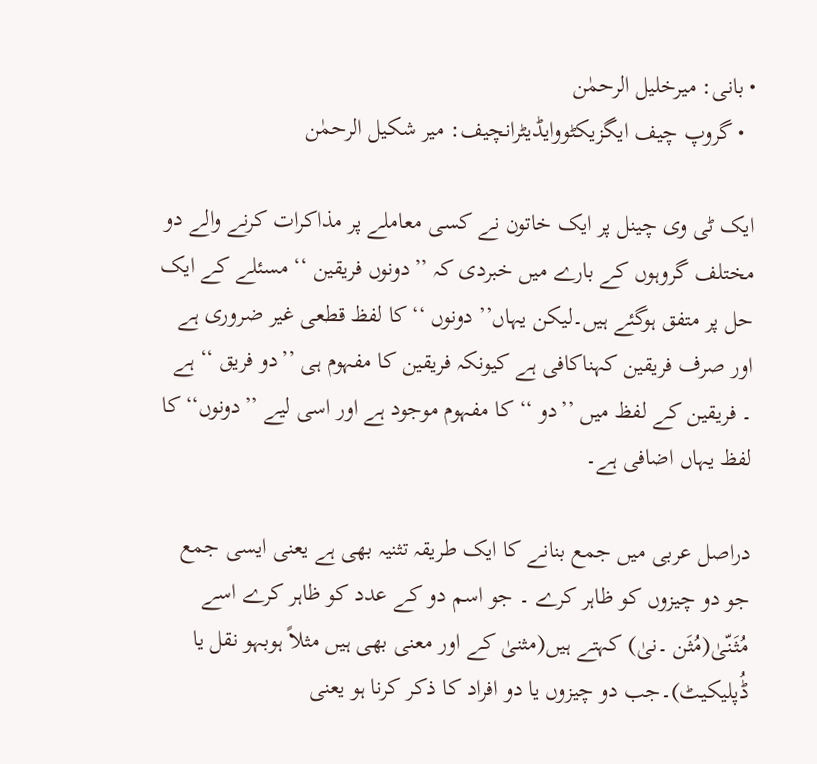• بانی: میرخلیل الرحمٰن
  • گروپ چیف ایگزیکٹووایڈیٹرانچیف: میر شکیل الرحمٰن

ایک ٹی وی چینل پر ایک خاتون نے کسی معاملے پر مذاکرات کرنے والے دو مختلف گروہوں کے بارے میں خبردی کہ ’’دونوں فریقین ‘‘ مسئلے کے ایک حل پر متفق ہوگئے ہیں۔لیکن یہاں’’ دونوں ‘‘کا لفظ قطعی غیر ضروری ہے اور صرف فریقین کہناکافی ہے کیونکہ فریقین کا مفہوم ہی ’’دو فریق ‘‘ ہے ۔ فریقین کے لفظ میں ’’دو ‘‘ کا مفہوم موجود ہے اور اسی لیے ’’دونوں‘‘کا لفظ یہاں اضافی ہے۔

دراصل عربی میں جمع بنانے کا ایک طریقہ تثنیہ بھی ہے یعنی ایسی جمع جو دو چیزوں کو ظاہر کرے ۔ جو اسم دو کے عدد کو ظاہر کرے اسے مُثَنّیٰ(مُثَن ۔نیٰ) کہتے ہیں(مثنیٰ کے اور معنی بھی ہیں مثلاً ہوبہو نقل یا ڈُپلیکیٹ)۔جب دو چیزوں یا دو افراد کا ذکر کرنا ہو یعنی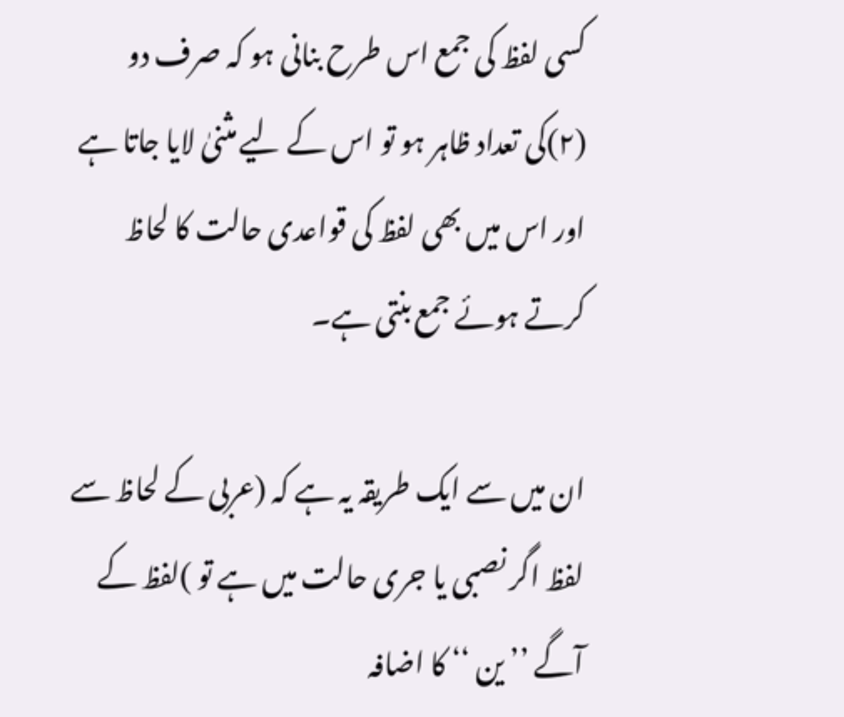کسی لفظ کی جمع اس طرح بنانی ہو کہ صرف دو (۲)کی تعداد ظاہر ہو تو اس کے لیے مثنیٰ لایا جاتا ہے اور اس میں بھی لفظ کی قواعدی حالت کا لحاظ کرتے ہوئے جمع بنتی ہے۔

ان میں سے ایک طریقہ یہ ہے کہ (عربی کے لحاظ سے لفظ اگر نصبی یا جری حالت میں ہے تو )لفظ کے آگے ’’ین ‘‘ کا اضافہ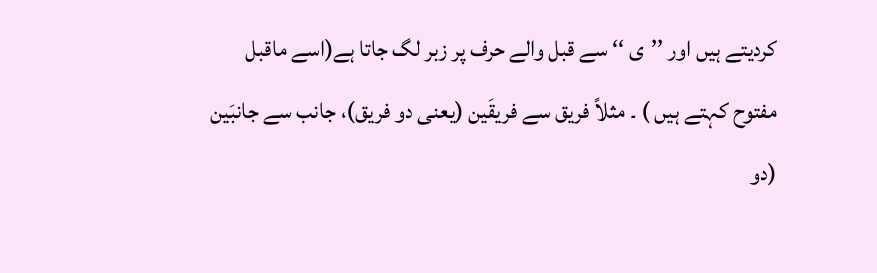کردیتے ہیں اور ’’ی ‘‘ سے قبل والے حرف پر زبر لگ جاتا ہے(اسے ماقبل مفتوح کہتے ہیں ) ۔ مثلاً فریق سے فریقَین (یعنی دو فریق)، جانب سے جانبَین (دو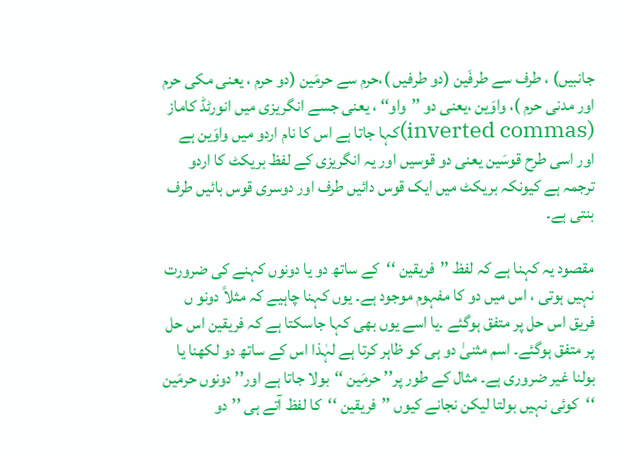جانبیں) ، طرف سے طرفَین (دو طرفیں )،حرم سے حرمَین (دو حرم ، یعنی مکی حرم اور مدنی حرم )، واوَین ،یعنی دو ’’واو‘‘ ، یعنی جسے انگریزی میں انورٹڈ کاماز (inverted commas)کہا جاتا ہے اس کا نام اردو میں واوَین ہے اور اسی طرح قوسَین یعنی دو قوسیں اور یہ انگریزی کے لفظ بریکٹ کا اردو ترجمہ ہے کیونکہ بریکٹ میں ایک قوس دائیں طرف اور دوسری قوس بائیں طرف بنتی ہے۔

مقصود یہ کہنا ہے کہ لفظ ’’فریقین ‘‘کے ساتھ دو یا دونوں کہنے کی ضرورت نہیں ہوتی ، اس میں دو کا مفہوم موجود ہے۔ یوں کہنا چاہیے کہ مثلاً دونو ں فریق اس حل پر متفق ہوگئے ۔یا اسے یوں بھی کہا جاسکتا ہے کہ فریقین اس حل پر متفق ہوگئے۔ اسم مثنیٰ دو ہی کو ظاہر کرتا ہے لہٰذا اس کے ساتھ دو لکھنا یا بولنا غیر ضروری ہے۔ مثال کے طور پر’’ حرمَین ‘‘بولا جاتا ہے اور’’ دونوں حرمَین ‘‘کوئی نہیں بولتا لیکن نجانے کیوں ’’فریقین ‘‘کا لفظ آتے ہی ’’دو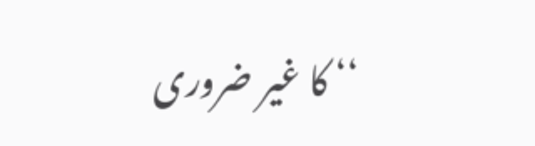‘‘ کا غیر ضروری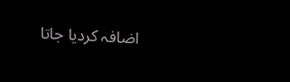اضافہ کردیا جاتا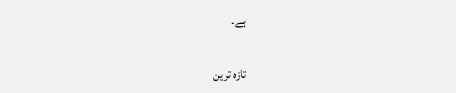ہے۔

تازہ ترین